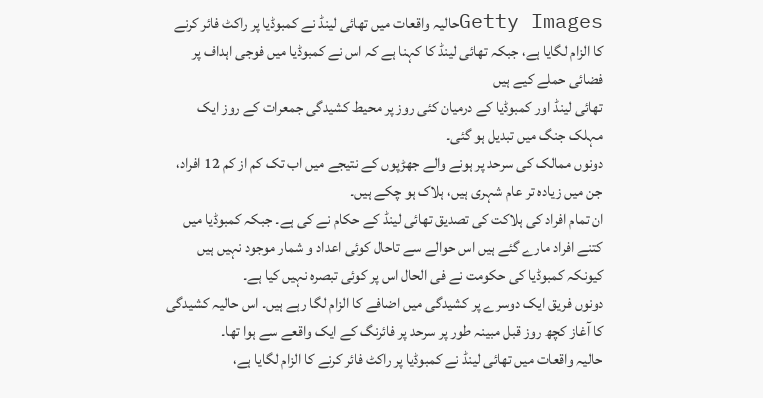Getty Imagesحالیہ واقعات میں تھائی لینڈ نے کمبوڈیا پر راکٹ فائر کرنے کا الزام لگایا ہے، جبکہ تھائی لینڈ کا کہنا ہے کہ اس نے کمبوڈیا میں فوجی اہداف پر فضائی حملے کیے ہیں
تھائی لینڈ اور کمبوڈیا کے درمیان کئی روز پر محیط کشیدگی جمعرات کے روز ایک مہلک جنگ میں تبدیل ہو گئی۔
دونوں ممالک کی سرحد پر ہونے والے جھڑپوں کے نتیجے میں اب تک کم از کم 12 افراد، جن میں زیادہ تر عام شہری ہیں، ہلاک ہو چکے ہیں۔
ان تمام افراد کی ہلاکت کی تصدیق تھائی لینڈ کے حکام نے کی ہے۔ جبکہ کمبوڈیا میں کتنے افراد مارے گئے ہیں اس حوالے سے تاحال کوئی اعداد و شمار موجود نہیں ہیں کیونکہ کمبوڈیا کی حکومت نے فی الحال اس پر کوئی تبصرہ نہیں کیا ہے۔
دونوں فریق ایک دوسرے پر کشیدگی میں اضافے کا الزام لگا رہے ہیں۔ اس حالیہ کشیدگی کا آغاز کچھ روز قبل مبینہ طور پر سرحد پر فائرنگ کے ایک واقعے سے ہوا تھا۔
حالیہ واقعات میں تھائی لینڈ نے کمبوڈیا پر راکٹ فائر کرنے کا الزام لگایا ہے،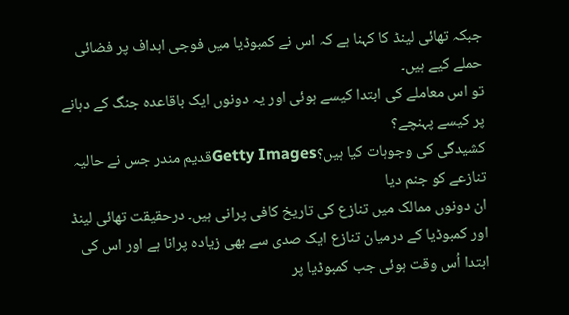جبکہ تھائی لینڈ کا کہنا ہے کہ اس نے کمبوڈیا میں فوجی اہداف پر فضائی حملے کیے ہیں۔
تو اس معاملے کی ابتدا کیسے ہوئی اور یہ دونوں ایک باقاعدہ جنگ کے دہانے پر کیسے پہنچے؟
کشیدگی کی وجوہات کیا ہیں؟Getty Imagesقدیم مندر جس نے حالیہ تنازعے کو جنم دیا
ان دونوں ممالک میں تنازع کی تاریخ کافی پرانی ہیں۔ درحقیقت تھائی لینڈ اور کمبوڈیا کے درمیان تنازع ایک صدی سے بھی زیادہ پرانا ہے اور اس کی ابتدا اُس وقت ہوئی جب کمبوڈیا پر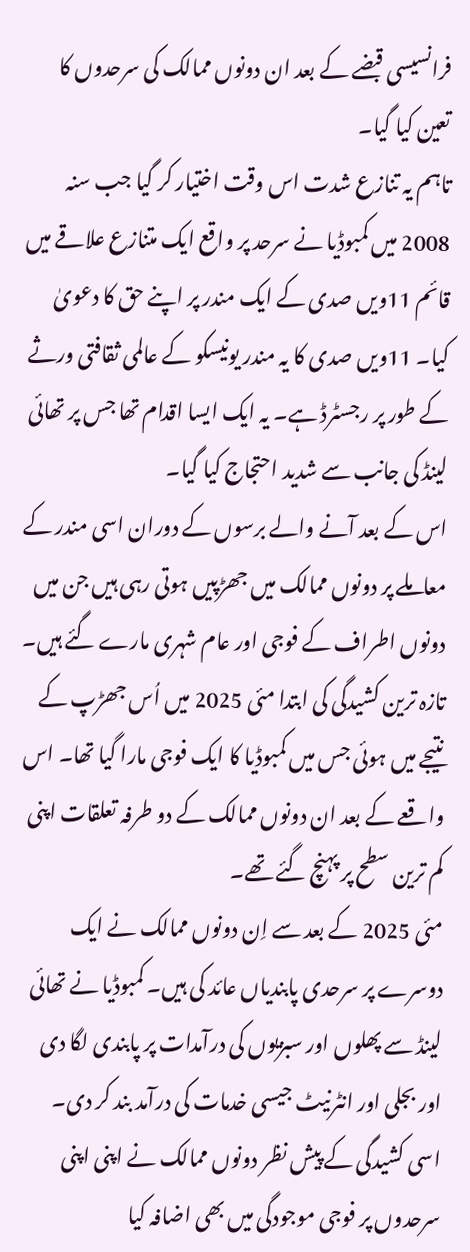فرانسیسی قبضے کے بعد ان دونوں ممالک کی سرحدوں کا تعین کیا گیا۔
تاہم یہ تنازع شدت اس وقت اختیار کر گیا جب سنہ 2008 میں کمبوڈیا نے سرحد پر واقع ایک متنازع علاقے میں قائم 11ویں صدی کے ایک مندر پر اپنے حق کا دعویٰ کیا۔ 11ویں صدی کا یہ مندر یونیسکو کے عالمی ثقافتی ورثے کے طور پر رجسٹرڈ ہے۔ یہ ایک ایسا اقدام تھا جس پر تھائی لینڈ کی جانب سے شدید احتجاج کیا گیا۔
اس کے بعد آنے والے برسوں کے دوران اسی مندر کے معاملے پر دونوں ممالک میں جھڑپیں ہوتی رہی ہیں جن میں دونوں اطراف کے فوجی اور عام شہری مارے گئے ہیں۔
تازہ ترین کشیدگی کی ابتدا مئی 2025 میں اُس جھڑپ کے نتیجے میں ہوئی جس میں کمبوڈیا کا ایک فوجی مارا گیا تھا۔ اس واقعے کے بعد ان دونوں ممالک کے دو طرفہ تعلقات اپنی کم ترین سطح پر پہنچ گئے تھے۔
مئی 2025 کے بعد سے اِن دونوں ممالک نے ایک دوسرے پر سرحدی پابندیاں عائد کی ہیں۔ کمبوڈیا نے تھائی لینڈ سے پھلوں اور سبزیوں کی درآمدات پر پابندی لگا دی اور بجلی اور انٹرنیٹ جیسی خدمات کی درآمد بند کر دی۔
اسی کشیدگی کے پیش نظر دونوں ممالک نے اپنی اپنی سرحدوں پر فوجی موجودگی میں بھی اضافہ کیا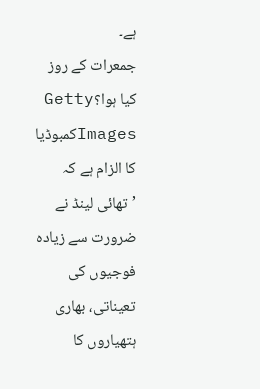ہے۔
جمعرات کے روز کیا ہوا؟Getty Imagesکمبوڈیا کا الزام ہے کہ ’تھائی لینڈ نے ضرورت سے زیادہ فوجیوں کی تعیناتی، بھاری ہتھیاروں کا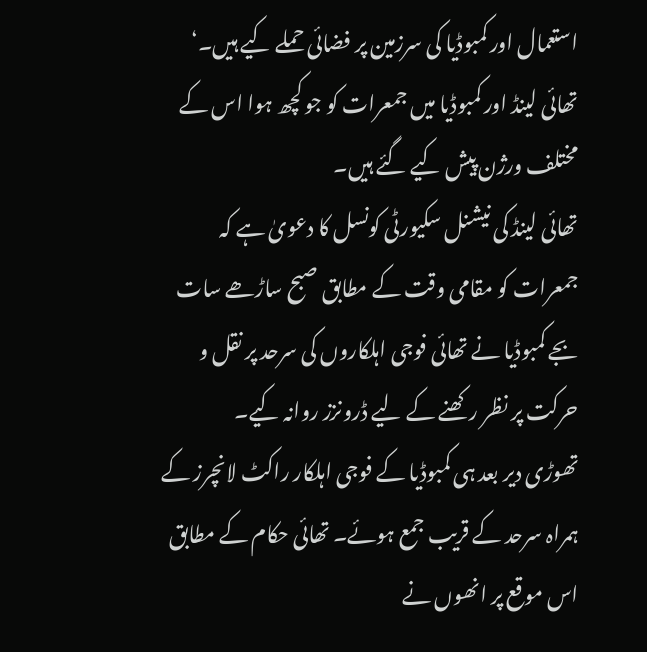استعمال اور کمبوڈیا کی سرزمین پر فضائی حملے کیے ہیں۔‘
تھائی لینڈ اور کمبوڈیا میں جمعرات کو جو کچھ ہوا اس کے مختلف ورژن پیش کیے گئے ہیں۔
تھائی لینڈ کی نیشنل سکیورٹی کونسل کا دعویٰ ہے کہ جمعرات کو مقامی وقت کے مطابق صبح ساڑھے سات بجے کمبوڈیا نے تھائی فوجی اہلکاروں کی سرحد پر نقل و حرکت پر نظر رکھنے کے لیے ڈرونزز روانہ کیے۔
تھوڑی دیر بعد ہی کمبوڈیا کے فوجی اہلکار راکٹ لانچرز کے ہمراہ سرحد کے قریب جمع ہوئے۔ تھائی حکام کے مطابق اس موقع پر انھوں نے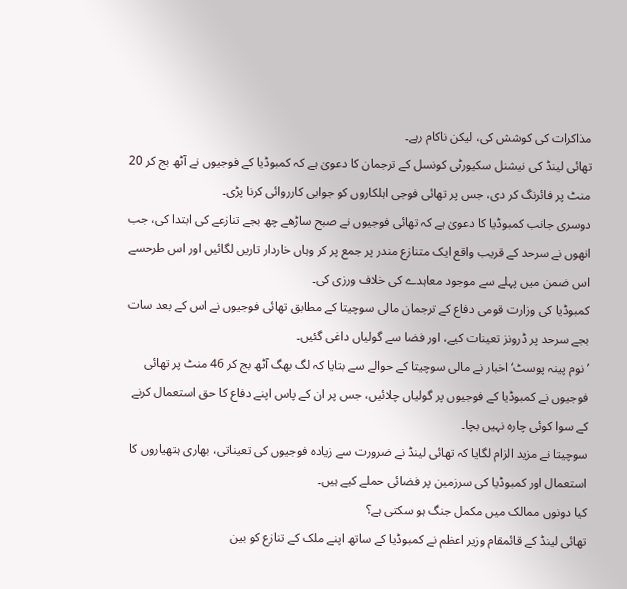مذاکرات کی کوشش کی، لیکن ناکام رہے۔
تھائی لینڈ کی نیشنل سکیورٹی کونسل کے ترجمان کا دعویٰ ہے کہ کمبوڈیا کے فوجیوں نے آٹھ بج کر 20 منٹ پر فائرنگ کر دی، جس پر تھائی فوجی اہلکاروں کو جوابی کارروائی کرنا پڑی۔
دوسری جانب کمبوڈیا کا دعویٰ ہے کہ تھائی فوجیوں نے صبح ساڑھے چھ بجے تنازعے کی ابتدا کی، جب انھوں نے سرحد کے قریب واقع ایک متنازع مندر پر جمع پر کر وہاں خاردار تاریں لگائیں اور اس طرحسے اس ضمن میں پہلے سے موجود معاہدے کی خلاف ورزی کی۔
کمبوڈیا کی وزارت قومی دفاع کے ترجمان مالی سوچیتا کے مطابق تھائی فوجیوں نے اس کے بعد سات بجے سرحد پر ڈرونز تعینات کیے، اور فضا سے گولیاں داغی گئیں۔
’نوم پینہ پوسٹ‘ اخبار نے مالی سوچیتا کے حوالے سے بتایا کہ لگ بھگ آٹھ بج کر 46 منٹ پر تھائی فوجیوں نے کمبوڈیا کے فوجیوں پر گولیاں چلائیں، جس پر ان کے پاس اپنے دفاع کا حق استعمال کرنے کے سوا کوئی چارہ نہیں بچا۔
سوچیتا نے مزید الزام لگایا کہ تھائی لینڈ نے ضرورت سے زیادہ فوجیوں کی تعیناتی، بھاری ہتھیاروں کا استعمال اور کمبوڈیا کی سرزمین پر فضائی حملے کیے ہیں۔
کیا دونوں ممالک میں مکمل جنگ ہو سکتی ہے؟
تھائی لینڈ کے قائمقام وزیر اعظم نے کمبوڈیا کے ساتھ اپنے ملک کے تنازع کو بین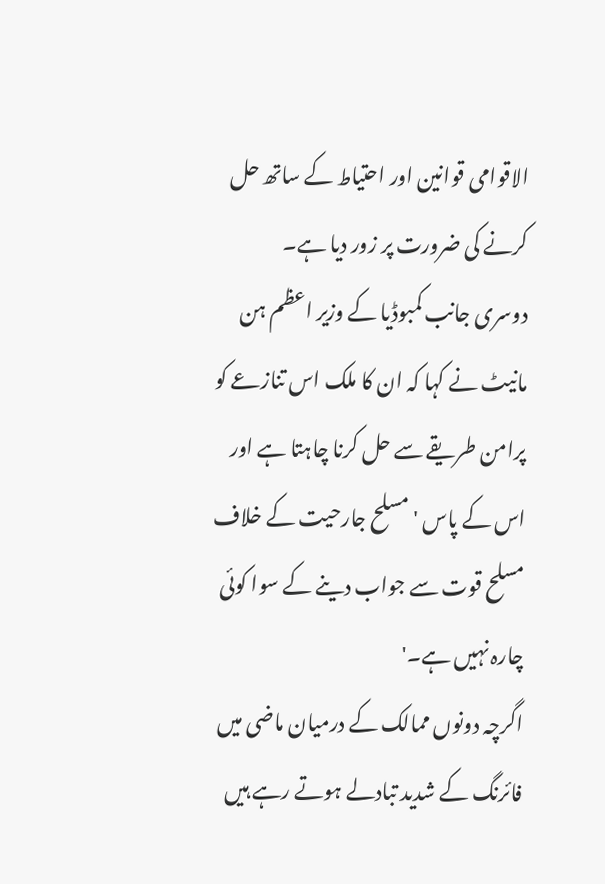الاقوامی قوانین اور احتیاط کے ساتھ حل کرنے کی ضرورت پر زور دیا ہے۔
دوسری جانب کمبوڈیا کے وزیر اعظم ہن مانیٹ نے کہا کہ ان کا ملک اس تنازعے کو پرامن طریقے سے حل کرنا چاہتا ہے اور اس کے پاس 'مسلح جارحیت کے خلاف مسلح قوت سے جواب دینے کے سوا کوئی چارہ نہیں ہے۔'
اگرچہ دونوں ممالک کے درمیان ماضی میں فائرنگ کے شدید تبادلے ہوتے رہے ہیں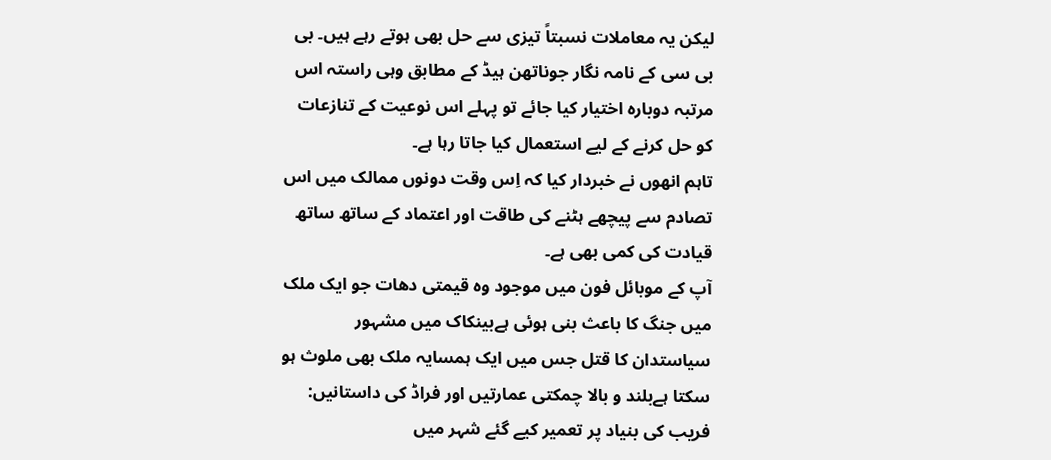لیکن یہ معاملات نسبتاً تیزی سے حل بھی ہوتے رہے ہیں۔ بی بی سی کے نامہ نگار جوناتھن ہیڈ کے مطابق وہی راستہ اس مرتبہ دوبارہ اختیار کیا جائے تو پہلے اس نوعیت کے تنازعات کو حل کرنے کے لیے استعمال کیا جاتا رہا ہے۔
تاہم انھوں نے خبردار کیا کہ اِس وقت دونوں ممالک میں اس تصادم سے پیچھے ہٹنے کی طاقت اور اعتماد کے ساتھ ساتھ قیادت کی کمی بھی ہے۔
آپ کے موبائل فون میں موجود وہ قیمتی دھات جو ایک ملک میں جنگ کا باعث بنی ہوئی ہےبینکاک میں مشہور سیاستدان کا قتل جس میں ایک ہمسایہ ملک بھی ملوث ہو سکتا ہےبلند و بالا چمکتی عمارتیں اور فراڈ کی داستانیں: فریب کی بنیاد پر تعمیر کیے گئے شہر میں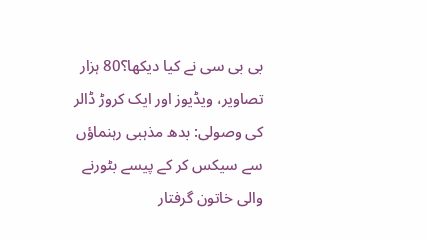بی بی سی نے کیا دیکھا؟80 ہزار تصاویر، ویڈیوز اور ایک کروڑ ڈالر کی وصولی: بدھ مذہبی رہنماؤں سے سیکس کر کے پیسے بٹورنے والی خاتون گرفتار